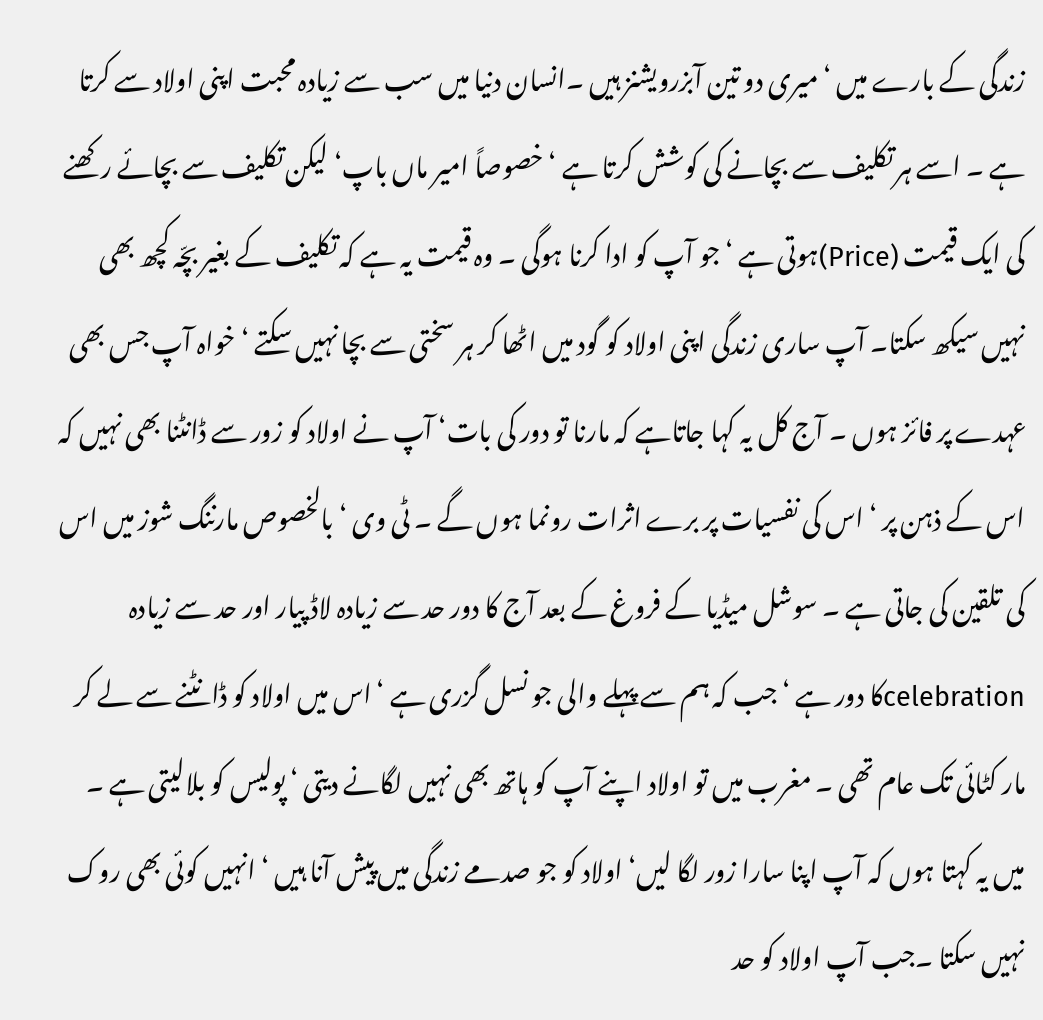زندگی کے بارے میں ‘ میری دو تین آبزرویشنز ہیں ۔انسان دنیا میں سب سے زیادہ محبت اپنی اولاد سے کرتا ہے ۔ اسے ہر تکلیف سے بچانے کی کوشش کرتا ہے ‘ خصوصاً امیر ماں باپ‘ لیکن تکلیف سے بچائے رکھنے کی ایک قیمت (Price)ہوتی ہے ‘جو آپ کو ادا کرنا ہوگی ۔ وہ قیمت یہ ہے کہ تکلیف کے بغیر بچّہ کچھ بھی نہیں سیکھ سکتا۔ آپ ساری زندگی اپنی اولاد کو گود میں اٹھا کر ہر سختی سے بچا نہیں سکتے ‘ خواہ آپ جس بھی عہدے پر فائز ہوں ۔ آج کل یہ کہا جاتاہے کہ مارنا تو دور کی بات‘ آپ نے اولاد کو زور سے ڈانٹنا بھی نہیں کہ اس کے ذہن پر ‘ اس کی نفسیات پر برے اثرات رونما ہوں گے ۔ ٹی وی ‘ بالخصوص مارننگ شوز میں اس کی تلقین کی جاتی ہے ۔ سوشل میڈیا کے فروغ کے بعد آج کا دور حد سے زیادہ لاڈ پیار اور حد سے زیادہ celebrationکا دور ہے ‘ جب کہ ہم سے پہلے والی جو نسل گزری ہے ‘ اس میں اولاد کو ڈانٹنے سے لے کر مار کٹائی تک عام تھی ۔ مغرب میں تو اولاد اپنے آپ کو ہاتھ بھی نہیں لگانے دیتی ‘ پولیس کو بلالیتی ہے ۔
میں یہ کہتا ہوں کہ آپ اپنا سارا زور لگا لیں‘ اولاد کو جو صدمے زندگی میں پیش آنا ہیں ‘ انہیں کوئی بھی روک نہیں سکتا ۔جب آپ اولاد کو حد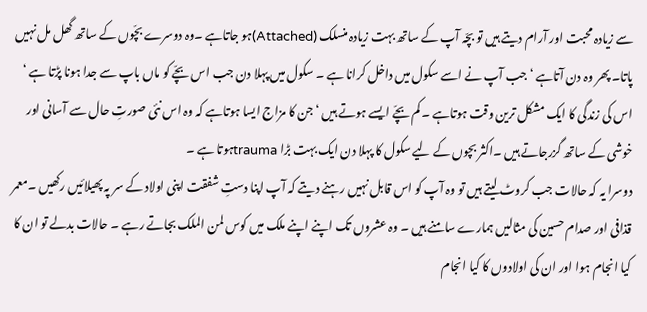سے زیادہ محبت اور آرام دیتے ہیں تو بچّہ آپ کے ساتھ بہت زیادہ منسلک (Attached)ہو جاتاہے ۔وہ دوسرے بچّوں کے ساتھ گھل مل نہیں پاتا۔ پھر وہ دن آتاہے ‘ جب آپ نے اسے سکول میں داخل کرانا ہے ۔ سکول میں پہلا دن جب اس بچّے کو ماں باپ سے جدا ہونا پڑتا ہے ‘ اس کی زندگی کا ایک مشکل ترین وقت ہوتاہے ۔ کم بچّے ایسے ہوتے ہیں ‘ جن کا مزاج ایسا ہوتاہے کہ وہ اس نئی صورتِ حال سے آسانی اور خوشی کے ساتھ گزرجاتے ہیں ۔اکثر بچوں کے لیے سکول کا پہلا دن ایک بہت بڑا traumaہوتا ہے ۔
دوسرا یہ کہ حالات جب کروٹ لیتے ہیں تو وہ آپ کو اس قابل نہیں رہنے دیتے کہ آپ اپنا دستِ شفقت اپنی اولاد کے سر پہ پھیلائیں رکھیں ۔معمر قذافی اور صدام حسین کی مثالیں ہمارے سامنے ہیں ۔ وہ عشروں تک اپنے اپنے ملک میں کوس لمن الملک بجاتے رہے ۔ حالات بدلے تو ان کا کیا انجام ہوا اور ان کی اولادوں کا کیا انجام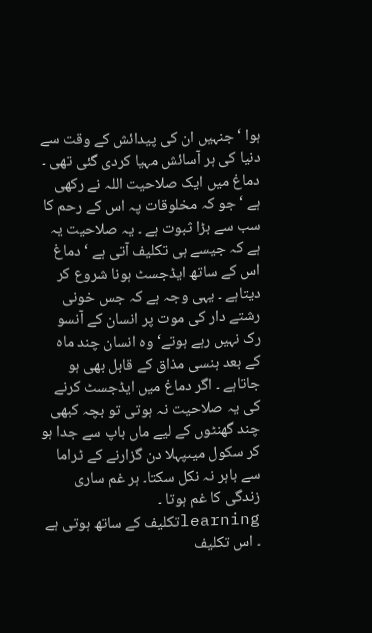ہوا ‘ جنہیں ان کی پیدائش کے وقت سے دنیا کی ہر آسائش مہیا کردی گئی تھی ۔
دماغ میں ایک صلاحیت اللہ نے رکھی ہے ‘ جو کہ مخلوقات پہ اس کے رحم کا سب سے بڑا ثبوت ہے ۔ یہ صلاحیت یہ ہے کہ جیسے ہی تکلیف آتی ہے ‘ دماغ اس کے ساتھ ایڈجسٹ ہونا شروع کر دیتاہے ۔ یہی وجہ ہے کہ جس خونی رشتے دار کی موت پر انسان کے آنسو رک نہیں رہے ہوتے‘ وہ انسان چند ماہ کے بعد ہنسی مذاق کے قابل بھی ہو جاتاہے ۔ اگر دماغ میں ایڈجسٹ کرنے کی یہ صلاحیت نہ ہوتی تو بچہ کبھی چند گھنٹوں کے لیے ماں باپ سے جدا ہو کر سکول میںپہلا دن گزارنے کے ٹراما سے باہر نہ نکل سکتا۔ ہر غم ساری زندگی کا غم ہوتا ۔
learningتکلیف کے ساتھ ہوتی ہے ۔ اس تکلیف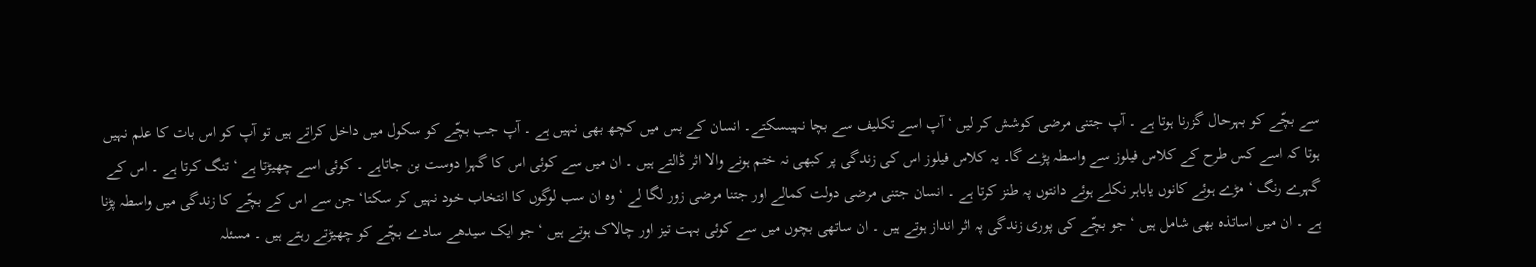سے بچّے کو بہرحال گزرنا ہوتا ہے ۔ آپ جتنی مرضی کوشش کر لیں ‘ آپ اسے تکلیف سے بچا نہیںسکتے۔ انسان کے بس میں کچھ بھی نہیں ہے ۔ آپ جب بچّے کو سکول میں داخل کراتے ہیں تو آپ کو اس بات کا علم نہیں ہوتا کہ اسے کس طرح کے کلاس فیلوز سے واسطہ پڑے گا۔ یہ کلاس فیلوز اس کی زندگی پر کبھی نہ ختم ہونے والا اثر ڈالتے ہیں ۔ ان میں سے کوئی اس کا گہرا دوست بن جاتاہے ۔ کوئی اسے چھیڑتا ہے ‘ تنگ کرتا ہے ۔ اس کے گہرے رنگ ‘ مڑے ہوئے کانوں یاباہر نکلے ہوئے دانتوں پہ طنز کرتا ہے ۔ انسان جتنی مرضی دولت کمالے اور جتنا مرضی زور لگا لے ‘ وہ ان سب لوگوں کا انتخاب خود نہیں کر سکتا‘ جن سے اس کے بچّے کا زندگی میں واسطہ پڑنا ہے ۔ ان میں اساتذہ بھی شامل ہیں ‘ جو بچّے کی پوری زندگی پہ اثر انداز ہوتے ہیں ۔ ان ساتھی بچوں میں سے کوئی بہت تیز اور چالاک ہوتے ہیں ‘ جو ایک سیدھے سادے بچّے کو چھیڑتے رہتے ہیں ۔ مسئلہ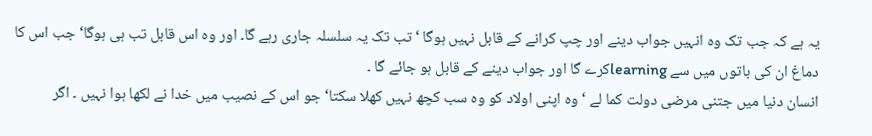یہ ہے کہ جب تک وہ انہیں جواب دینے اور چپ کرانے کے قابل نہیں ہوگا ‘ تب تک یہ سلسلہ جاری رہے گا۔ اور وہ اس قابل تب ہی ہوگا‘ جب اس کا دماغ ان کی باتوں میں سے learningکرے گا اور جواب دینے کے قابل ہو جائے گا ۔
انسان دنیا میں جتنی مرضی دولت کما لے ‘ وہ اپنی اولاد کو وہ سب کچھ نہیں کھلا سکتا‘ جو اس کے نصیب میں خدا نے لکھا ہوا نہیں ۔ اگر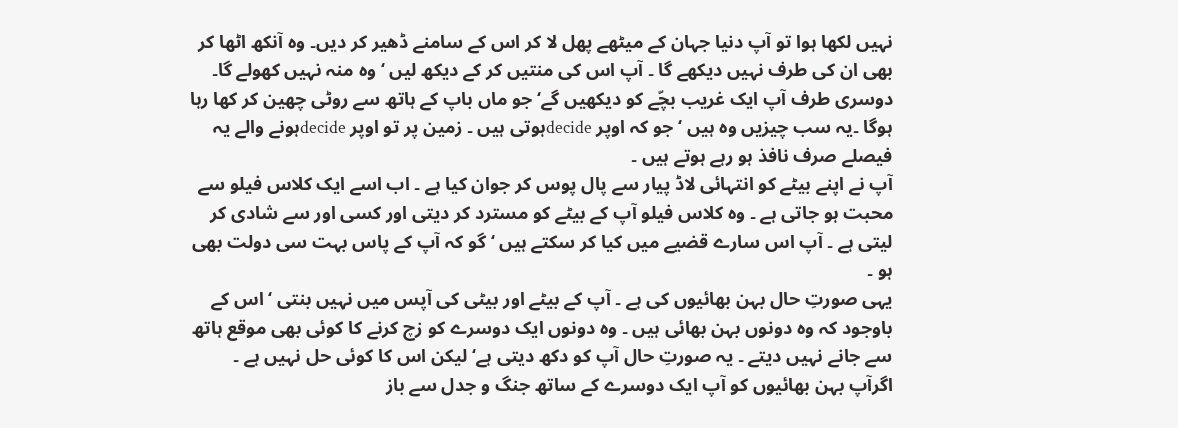نہیں لکھا ہوا تو آپ دنیا جہان کے میٹھے پھل لا کر اس کے سامنے ڈھیر کر دیں۔ وہ آنکھ اٹھا کر بھی ان کی طرف نہیں دیکھے گا ۔ آپ اس کی منتیں کر کے دیکھ لیں ‘ وہ منہ نہیں کھولے گا۔ دوسری طرف آپ ایک غریب بچّے کو دیکھیں گے‘ جو ماں باپ کے ہاتھ سے روٹی چھین کر کھا رہا ہوگا ۔یہ سب چیزیں وہ ہیں ‘ جو کہ اوپر decideہوتی ہیں ۔ زمین پر تو اوپر decideہونے والے یہ فیصلے صرف نافذ ہو رہے ہوتے ہیں ۔
آپ نے اپنے بیٹے کو انتہائی لاڈ پیار سے پال پوس کر جوان کیا ہے ۔ اب اسے ایک کلاس فیلو سے محبت ہو جاتی ہے ۔ وہ کلاس فیلو آپ کے بیٹے کو مسترد کر دیتی اور کسی اور سے شادی کر لیتی ہے ۔ آپ اس سارے قضیے میں کیا کر سکتے ہیں ‘ گو کہ آپ کے پاس بہت سی دولت بھی ہو ۔
یہی صورتِ حال بہن بھائیوں کی ہے ۔ آپ کے بیٹے اور بیٹی کی آپس میں نہیں بنتی ‘ اس کے باوجود کہ وہ دونوں بہن بھائی ہیں ۔ وہ دونوں ایک دوسرے کو زچ کرنے کا کوئی بھی موقع ہاتھ سے جانے نہیں دیتے ۔ یہ صورتِ حال آپ کو دکھ دیتی ہے‘ لیکن اس کا کوئی حل نہیں ہے ۔ اگرآپ بہن بھائیوں کو آپ ایک دوسرے کے ساتھ جنگ و جدل سے باز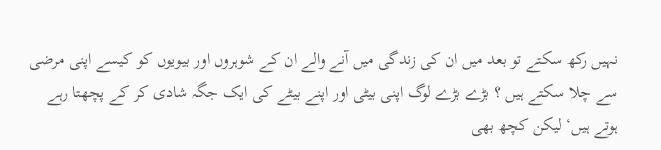نہیں رکھ سکتے تو بعد میں ان کی زندگی میں آنے والے ان کے شوہروں اور بیویوں کو کیسے اپنی مرضی سے چلا سکتے ہیں ؟ بڑے بڑے لوگ اپنی بیٹی اور اپنے بیٹے کی ایک جگہ شادی کر کے پچھتا رہے ہوتے ہیں‘ لیکن کچھ بھی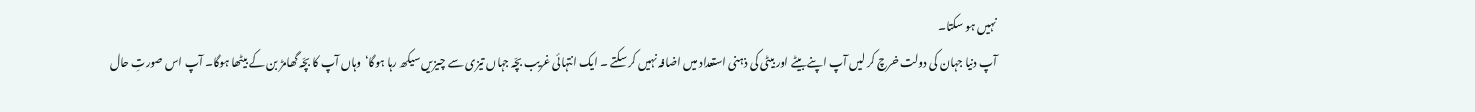نہیں ہو سکتا۔
آپ دنیا جہان کی دولت خرچ کر لیں آپ اپنے بیٹے اور بیٹی کی ذہنی استعداد میں اضافہ نہیں کر سکتے ۔ ایک انتہائی غریب بچّہ جہاں تیزی سے چیزیں سیکھ رہا ہوگا‘وہاں آپ کا بچّہ گھامڑ بن کے بیٹھا ہوگا۔ آپ اس صورتِ حال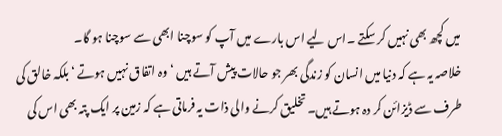میں کچھ بھی نہیں کر سکتے ۔اس لیے اس بارے میں آپ کو سوچنا ابھی سے سوچنا ہو گا۔
خلاصہ یہ ہے کہ دنیا میں انسان کو زندگی بھر جو حالات پیش آتے ہیں ‘ وہ اتفاق نہیں ہوتے ‘بلکہ خالق کی طرف سے ڈیزائن کر دہ ہوتے ہیں۔ تخلیق کرنے والی ذات یہ فرماتی ہے کہ زمین پر ایک پتہ بھی اس کی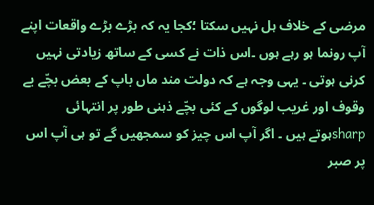مرضی کے خلاف ہل نہیں سکتا ؛کجا یہ کہ بڑے بڑے واقعات اپنے آپ رونما ہو رہے ہوں ۔اس ذات نے کسی کے ساتھ زیادتی نہیں کرنی ہوتی ۔ یہی وجہ ہے کہ دولت مند ماں باپ کے بعض بچّے بے وقوف اور غریب لوگوں کے کئی بچّے ذہنی طور پر انتہائی sharpہوتے ہیں ۔ اگر آپ اس چیز کو سمجھیں گے تو ہی آپ اس پر صبر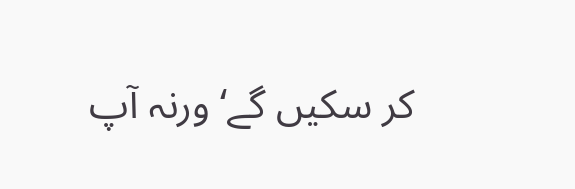کر سکیں گے‘ ورنہ آپ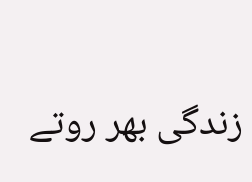زندگی بھر روتے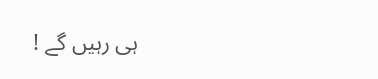ہی رہیں گے !